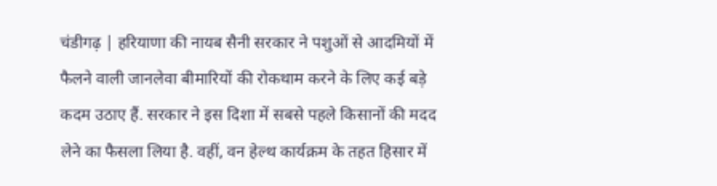चंडीगढ़ | हरियाणा की नायब सैनी सरकार ने पशुओं से आदमियों में फैलने वाली जानलेवा बीमारियों की रोकथाम करने के लिए कई बड़े कदम उठाए हैं. सरकार ने इस दिशा में सबसे पहले किसानों की मदद लेने का फैसला लिया है. वहीं, वन हेल्थ कार्यक्रम के तहत हिसार में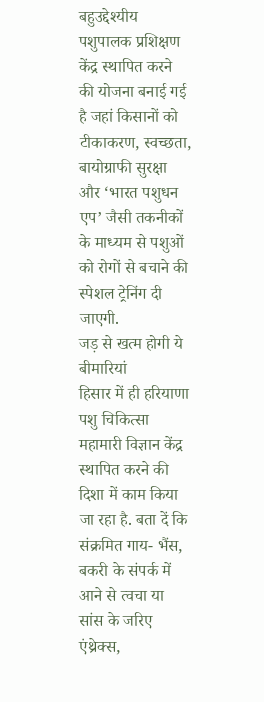बहुउद्देश्यीय पशुपालक प्रशिक्षण केंद्र स्थापित करने की योजना बनाई गई है जहां किसानों को टीकाकरण, स्वच्छता, बायोग्राफी सुरक्षा और ‘भारत पशुधन एप’ जैसी तकनीकों के माध्यम से पशुओं को रोगों से बचाने की स्पेशल ट्रेनिंग दी जाएगी.
जड़ से खत्म होगी ये बीमारियां
हिसार में ही हरियाणा पशु चिकित्सा महामारी विज्ञान केंद्र स्थापित करने की दिशा में काम किया जा रहा है. बता दें कि संक्रमित गाय- भैंस, बकरी के संपर्क में आने से त्वचा या सांस के जरिए एंथ्रेक्स,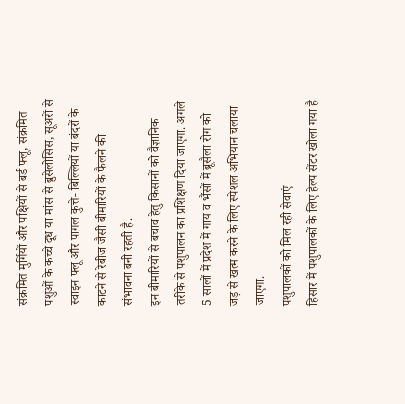संक्रमित मुर्गियों और पक्षियों से बर्ड फ्लू, संक्रमित पशुओं के कच्चे दूध या मांस से ब्रुसेलोसिस, सूअरों से स्वाइन फ्लू और पागल कुत्ते- बिल्लियों या बंदरों के काटने से रेबीज जैसी बीमारियों के फैलने की संभावना बनी रहती है.
इन बीमारियों से बचाव हेतु किसानों को वैज्ञानिक तरीके से पशुपालन का प्रशिक्षण दिया जाएगा. अगले 5 सालों में प्रदेश में गाय व भैंसों में ब्रूसैला रोग को जड़ से खत्म करने के लिए स्पेशल अभियान चलाया जाएगा.
पशुपालकों को मिल रही सेवाएं
हिसार में पशुपालकों के लिए हेल्प सेंटर खोला गया है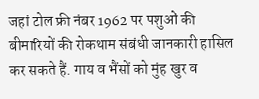जहां टोल फ्री नंबर 1962 पर पशुओं की बीमारियों की रोकथाम संबंधी जानकारी हासिल कर सकते हैं. गाय व भैंसों को मुंह खुर व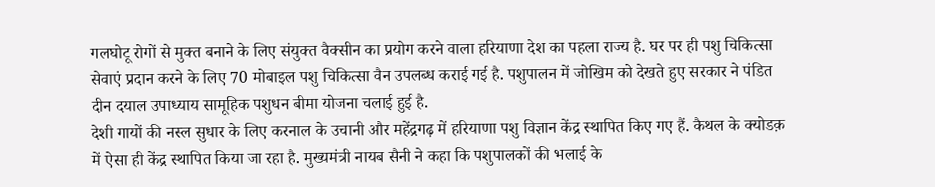गलघोटू रोगों से मुक्त बनाने के लिए संयुक्त वैक्सीन का प्रयोग करने वाला हरियाणा देश का पहला राज्य है. घर पर ही पशु चिकित्सा सेवाएं प्रदान करने के लिए 70 मोबाइल पशु चिकित्सा वैन उपलब्ध कराई गई है. पशुपालन में जोखिम को देखते हुए सरकार ने पंडित दीन दयाल उपाध्याय सामूहिक पशुधन बीमा योजना चलाई हुई है.
देशी गायों की नस्ल सुधार के लिए करनाल के उचानी और महेंद्रगढ़ में हरियाणा पशु विज्ञान केंद्र स्थापित किए गए हैं. कैथल के क्योडक़ में ऐसा ही केंद्र स्थापित किया जा रहा है. मुख्यमंत्री नायब सैनी ने कहा कि पशुपालकों की भलाई के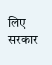लिए सरकार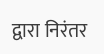द्वारा निरंतर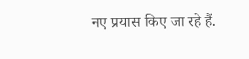नए प्रयास किए जा रहे हैं.